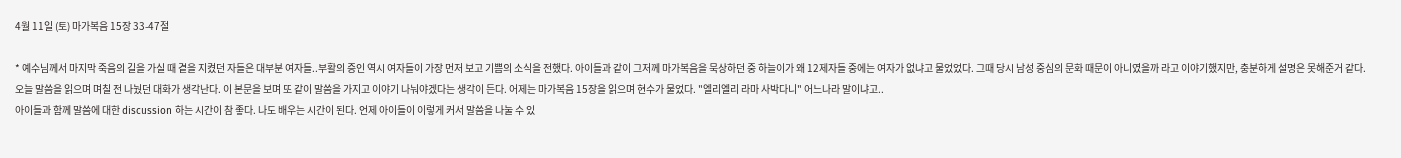4월 11일 (토) 마가복음 15장 33-47절

* 예수님께서 마지막 죽음의 길을 가실 때 곁을 지켰던 자들은 대부분 여자들..부활의 증인 역시 여자들이 가장 먼저 보고 기쁨의 소식을 전했다. 아이들과 같이 그저께 마가복음을 묵상하던 중 하늘이가 왜 12제자들 중에는 여자가 없냐고 물었었다. 그때 당시 남성 중심의 문화 때문이 아니였을까 라고 이야기했지만, 충분하게 설명은 못해준거 같다. 오늘 말씀을 읽으며 며칠 전 나눴던 대화가 생각난다. 이 본문을 보며 또 같이 말씀을 가지고 이야기 나눠야겠다는 생각이 든다. 어제는 마가복음 15장을 읽으며 현수가 물었다. "엘리엘리 라마 사박다니" 어느나라 말이냐고..
아이들과 함께 말씀에 대한 discussion 하는 시간이 참 좋다. 나도 배우는 시간이 된다. 언제 아이들이 이렇게 커서 말씀을 나눌 수 있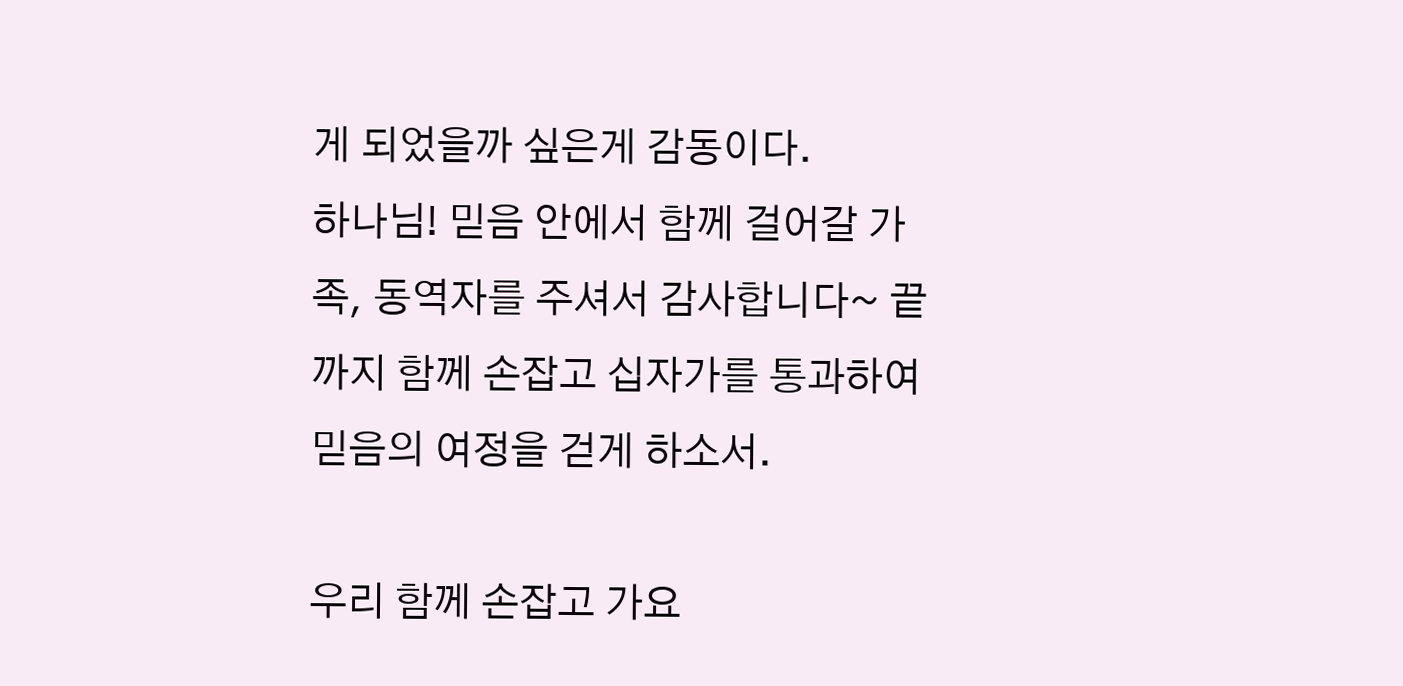게 되었을까 싶은게 감동이다.
하나님! 믿음 안에서 함께 걸어갈 가족, 동역자를 주셔서 감사합니다~ 끝까지 함께 손잡고 십자가를 통과하여 믿음의 여정을 걷게 하소서.

우리 함께 손잡고 가요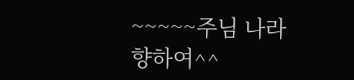~~~~~주님 나라 향하여^^